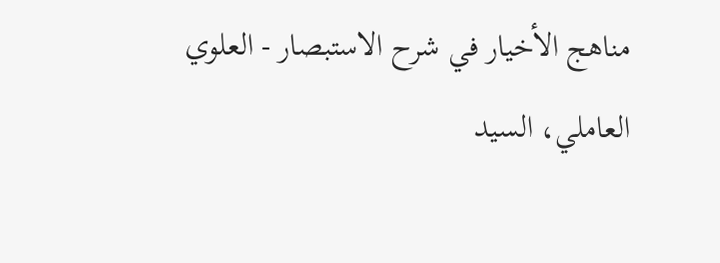مناهج الأخيار في شرح الاستبصار - العلوي العاملي، السيد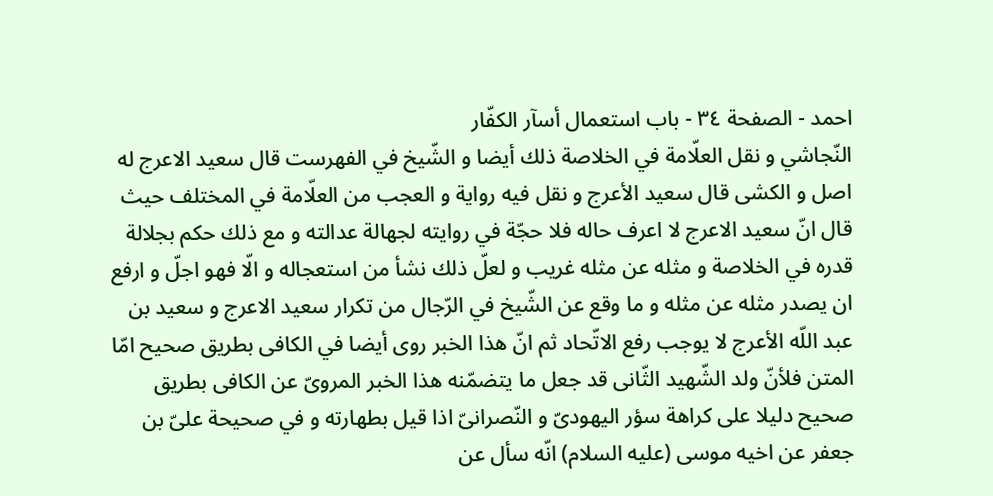احمد - الصفحة ٣٤ - باب استعمال أسآر الكفّار
النّجاشي و نقل العلّامة في الخلاصة ذلك أيضا و الشّيخ في الفهرست قال سعيد الاعرج له اصل و الكشى قال سعيد الأعرج و نقل فيه رواية و العجب من العلّامة في المختلف حيث قال انّ سعيد الاعرج لا اعرف حاله فلا حجّة في روايته لجهالة عدالته و مع ذلك حكم بجلالة قدره في الخلاصة و مثله عن مثله غريب و لعلّ ذلك نشأ من استعجاله و الّا فهو اجلّ و ارفع ان يصدر مثله عن مثله و ما وقع عن الشّيخ في الرّجال من تكرار سعيد الاعرج و سعيد بن عبد اللّه الأعرج لا يوجب رفع الاتّحاد ثم انّ هذا الخبر روى أيضا في الكافى بطريق صحيح امّا المتن فلأنّ ولد الشّهيد الثّانى قد جعل ما يتضمّنه هذا الخبر المروىّ عن الكافى بطريق صحيح دليلا على كراهة سؤر اليهودىّ و النّصرانىّ اذا قيل بطهارته و في صحيحة علىّ بن جعفر عن اخيه موسى (عليه السلام) انّه سأل عن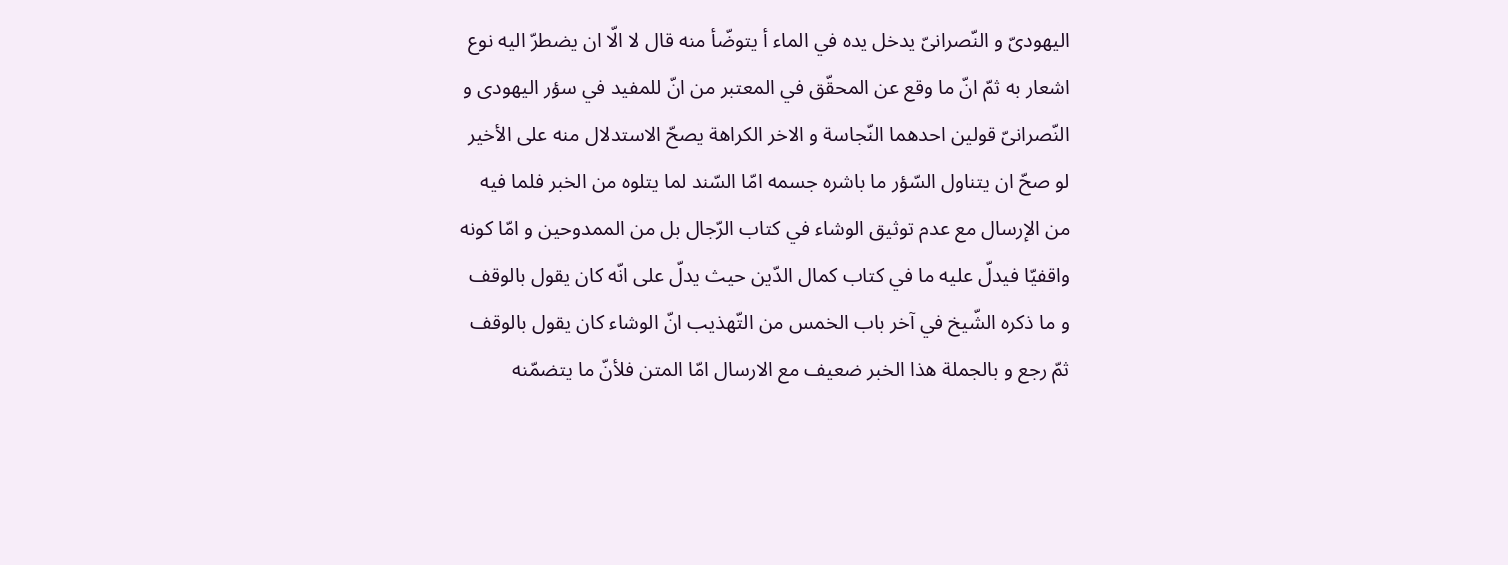اليهودىّ و النّصرانىّ يدخل يده في الماء أ يتوضّأ منه قال لا الّا ان يضطرّ اليه نوع اشعار به ثمّ انّ ما وقع عن المحقّق في المعتبر من انّ للمفيد في سؤر اليهودى و النّصرانىّ قولين احدهما النّجاسة و الاخر الكراهة يصحّ الاستدلال منه على الأخير لو صحّ ان يتناول السّؤر ما باشره جسمه امّا السّند لما يتلوه من الخبر فلما فيه من الإرسال مع عدم توثيق الوشاء في كتاب الرّجال بل من الممدوحين و امّا كونه واقفيّا فيدلّ عليه ما في كتاب كمال الدّين حيث يدلّ على انّه كان يقول بالوقف و ما ذكره الشّيخ في آخر باب الخمس من التّهذيب انّ الوشاء كان يقول بالوقف ثمّ رجع و بالجملة هذا الخبر ضعيف مع الارسال امّا المتن فلأنّ ما يتضمّنه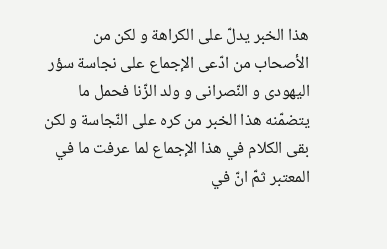هذا الخبر يدلّ على الكراهة و لكن من الأصحاب من ادّعى الإجماع على نجاسة سؤر اليهودى و النّصرانى و ولد الزّنا فحمل ما يتضمّنه هذا الخبر من كره على النّجاسة و لكن بقى الكلام في هذا الإجماع لما عرفت ما في المعتبر ثمّ انّ في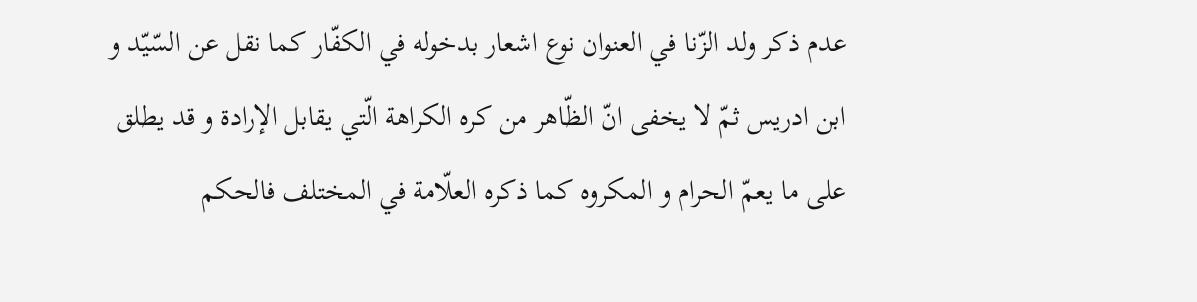عدم ذكر ولد الزّنا في العنوان نوع اشعار بدخوله في الكفّار كما نقل عن السّيّد و ابن ادريس ثمّ لا يخفى انّ الظّاهر من كره الكراهة الّتي يقابل الإرادة و قد يطلق على ما يعمّ الحرام و المكروه كما ذكره العلّامة في المختلف فالحكم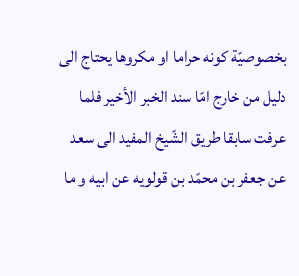بخصوصيّة كونه حراما او مكروها يحتاج الى دليل من خارج امّا سند الخبر الأخير فلما عرفت سابقا طريق الشّيخ المفيد الى سعد عن جعفر بن محمّد بن قولويه عن ابيه و ما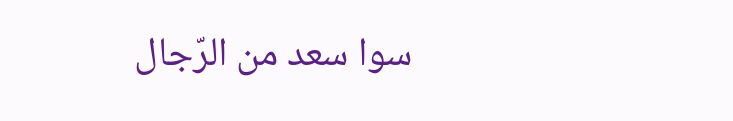سوا سعد من الرّجال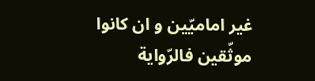غير اماميّين و ان كانوا موثّقين فالرّواية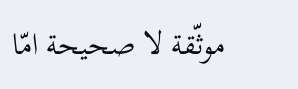موثّقة لا صحيحة امّا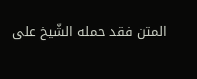المتن فقد حمله الشّيخ على